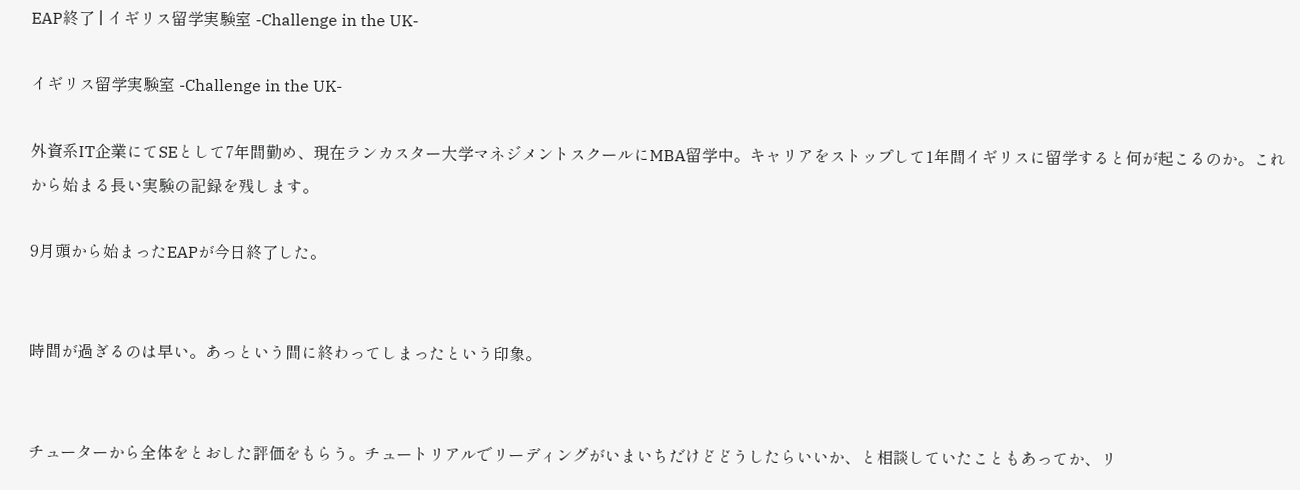EAP終了 | イギリス留学実験室 -Challenge in the UK-

イギリス留学実験室 -Challenge in the UK-

外資系IT企業にてSEとして7年間勤め、現在ランカスター大学マネジメントスクールにMBA留学中。キャリアをストップして1年間イギリスに留学すると何が起こるのか。これから始まる長い実験の記録を残します。

9月頭から始まったEAPが今日終了した。


時間が過ぎるのは早い。あっという間に終わってしまったという印象。


チューターから全体をとおした評価をもらう。チュートリアルでリーディングがいまいちだけどどうしたらいいか、と相談していたこともあってか、リ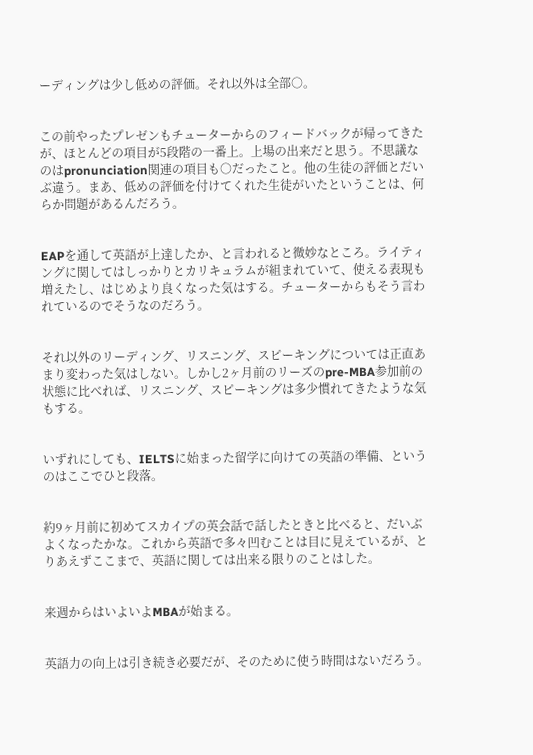ーディングは少し低めの評価。それ以外は全部○。


この前やったプレゼンもチューターからのフィードバックが帰ってきたが、ほとんどの項目が5段階の一番上。上場の出来だと思う。不思議なのはpronunciation関連の項目も○だったこと。他の生徒の評価とだいぶ違う。まあ、低めの評価を付けてくれた生徒がいたということは、何らか問題があるんだろう。


EAPを通して英語が上達したか、と言われると微妙なところ。ライティングに関してはしっかりとカリキュラムが組まれていて、使える表現も増えたし、はじめより良くなった気はする。チューターからもそう言われているのでそうなのだろう。


それ以外のリーディング、リスニング、スピーキングについては正直あまり変わった気はしない。しかし2ヶ月前のリーズのpre-MBA参加前の状態に比べれば、リスニング、スピーキングは多少慣れてきたような気もする。


いずれにしても、IELTSに始まった留学に向けての英語の準備、というのはここでひと段落。


約9ヶ月前に初めてスカイプの英会話で話したときと比べると、だいぶよくなったかな。これから英語で多々凹むことは目に見えているが、とりあえずここまで、英語に関しては出来る限りのことはした。


来週からはいよいよMBAが始まる。


英語力の向上は引き続き必要だが、そのために使う時間はないだろう。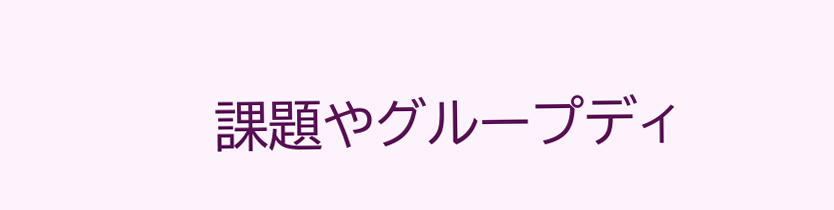課題やグループディ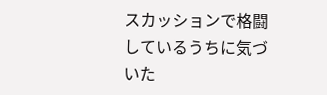スカッションで格闘しているうちに気づいた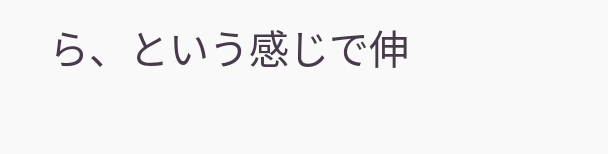ら、という感じで伸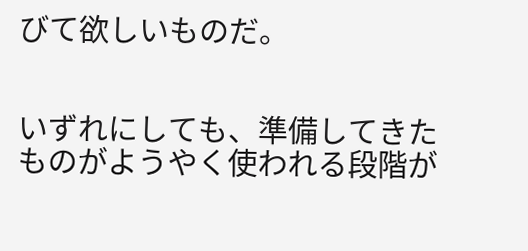びて欲しいものだ。


いずれにしても、準備してきたものがようやく使われる段階が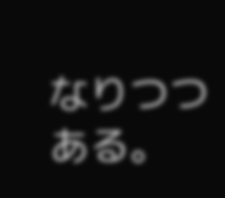なりつつある。